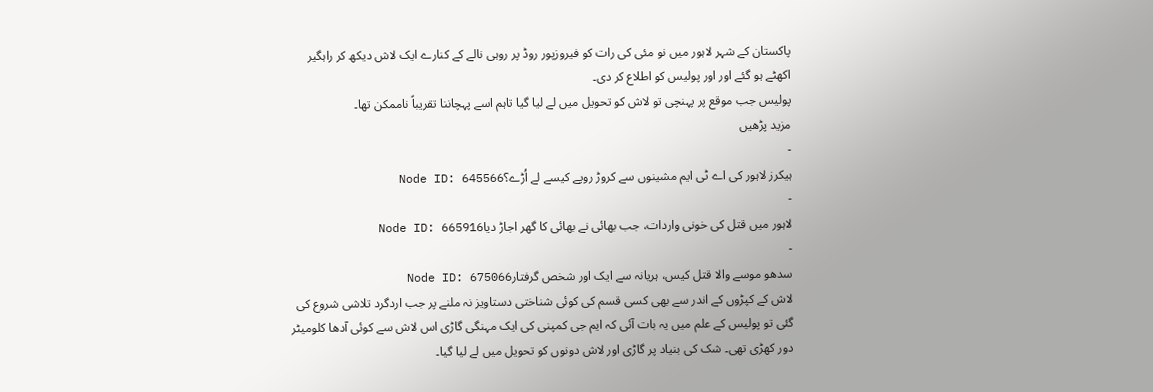پاکستان کے شہر لاہور میں نو مئی کی رات کو فیروزپور روڈ پر روہی نالے کے کنارے ایک لاش دیکھ کر راہگیر اکھٹے ہو گئے اور اور پولیس کو اطلاع کر دی۔
پولیس جب موقع پر پہنچی تو لاش کو تحویل میں لے لیا گیا تاہم اسے پہچاننا تقریباً ناممکن تھا۔
مزید پڑھیں
-
ہیکرز لاہور کی اے ٹی ایم مشینوں سے کروڑ روپے کیسے لے اُڑے؟Node ID: 645566
-
لاہور میں قتل کی خونی واردات، جب بھائی نے بھائی کا گھر اجاڑ دیاNode ID: 665916
-
سدھو موسے والا قتل کیس، ہریانہ سے ایک اور شخص گرفتارNode ID: 675066
لاش کے کپڑوں کے اندر سے بھی کسی قسم کی کوئی شناختی دستاویز نہ ملنے پر جب اردگرد تلاشی شروع کی گئی تو پولیس کے علم میں یہ بات آئی کہ ایم جی کمپنی کی ایک مہنگی گاڑی اس لاش سے کوئی آدھا کلومیٹر دور کھڑی تھی۔ شک کی بنیاد پر گاڑی اور لاش دونوں کو تحویل میں لے لیا گیا۔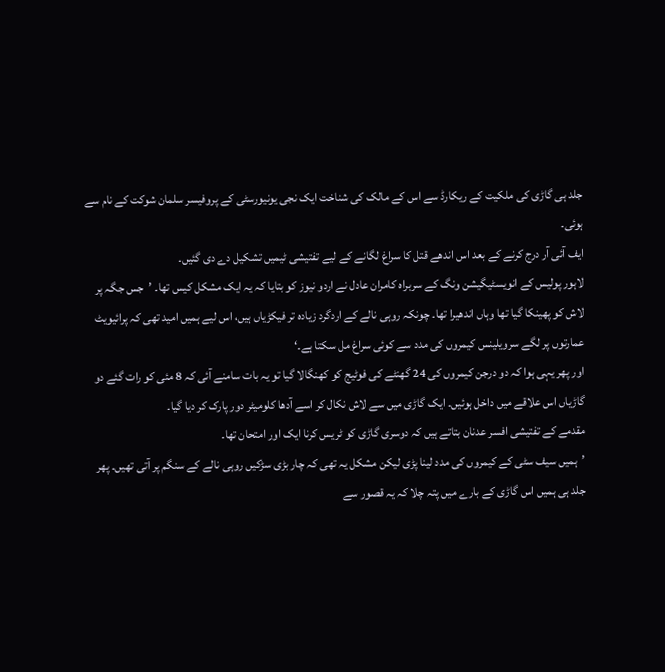جلد ہی گاڑی کی ملکیت کے ریکارڈ سے اس کے مالک کی شناخت ایک نجی یونیورسٹی کے پروفیسر سلمان شوکت کے نام سے ہوئی۔
ایف آئی آر درج کرنے کے بعد اس اندھے قتل کا سراغ لگانے کے لیے تفتیشی ٹیمیں تشکیل دے دی گئیں۔
لاہور پولیس کے انویسٹیگیشن ونگ کے سربراہ کامران عادل نے اردو نیوز کو بتایا کہ یہ ایک مشکل کیس تھا۔ ’جس جگہ پر لاش کو پھینکا گیا تھا وہاں اندھیرا تھا۔ چونکہ روہی نالے کے اردگرد زیادہ تر فیکڑیاں ہیں، اس لیے ہمیں امید تھی کہ پرائیویٹ عمارتوں پر لگے سرویلینس کیمروں کی مدد سے کوئی سراغ مل سکتا ہے۔‘
اور پھر یہی ہوا کہ دو درجن کیمروں کی 24 گھنٹے کی فوٹیج کو کھنگالا گیا تو یہ بات سامنے آئی کہ 8 مئی کو رات گئے دو گاڑیاں اس علاقے میں داخل ہوئیں۔ ایک گاڑی میں سے لاش نکال کر اسے آدھا کلومیٹر دور پارک کر دیا گیا۔
مقدمے کے تفتیشی افسر عدنان بتاتے ہیں کہ دوسری گاڑی کو ٹریس کرنا ایک اور امتحان تھا۔
’ہمیں سیف سٹی کے کیمروں کی مدد لینا پڑی لیکن مشکل یہ تھی کہ چار بڑی سڑکیں روہی نالے کے سنگم پر آتی تھیں۔ پھر جلد ہی ہمیں اس گاڑی کے بارے میں پتہ چلا کہ یہ قصور سے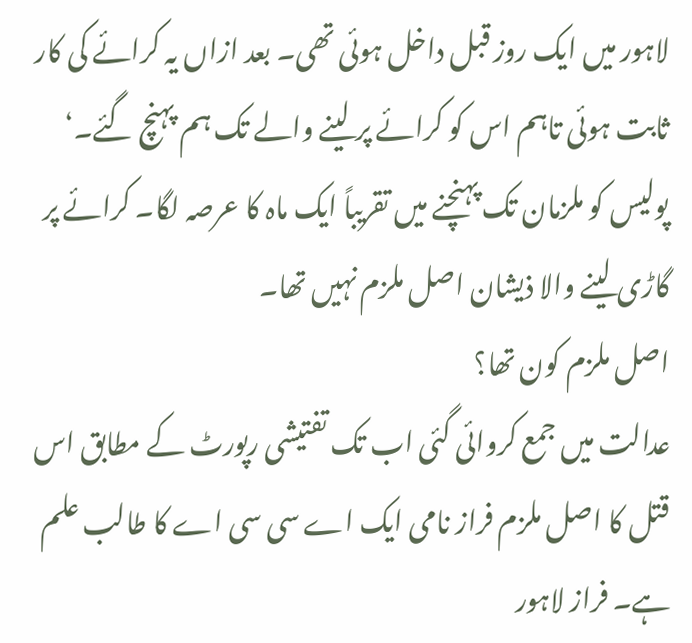لاہور میں ایک روز قبل داخل ہوئی تھی۔ بعد ازاں یہ کرائے کی کار ثابت ہوئی تاہم اس کو کرائے پر لینے والے تک ہم پہنچ گئے۔‘
پولیس کو ملزمان تک پہنچنے میں تقریباً ایک ماہ کا عرصہ لگا۔ کرائے پر گاڑی لینے والا ذیشان اصل ملزم نہیں تھا۔
اصل ملزم کون تھا؟
عدالت میں جمع کروائی گئی اب تک تفتیشی رپورٹ کے مطابق اس قتل کا اصل ملزم فراز نامی ایک اے سی سی اے کا طالب علم ہے۔ فراز لاہور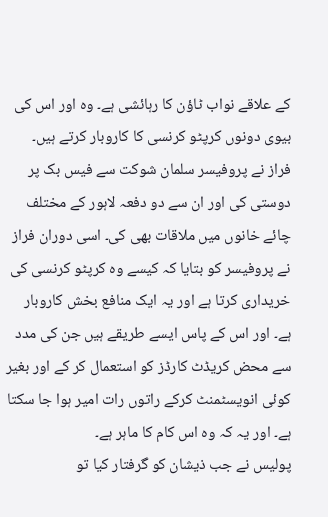کے علاقے نواب ٹاؤن کا رہائشی ہے۔ وہ اور اس کی بیوی دونوں کرپٹو کرنسی کا کاروبار کرتے ہیں۔
فراز نے پروفیسر سلمان شوکت سے فیس بک پر دوستی کی اور ان سے دو دفعہ لاہور کے مختلف چائے خانوں میں ملاقات بھی کی۔ اسی دوران فراز نے پروفیسر کو بتایا کہ کیسے وہ کرپٹو کرنسی کی خریداری کرتا ہے اور یہ ایک منافع بخش کاروبار ہے۔ اور اس کے پاس ایسے طریقے ہیں جن کی مدد سے محض کریڈٹ کارڈز کو استعمال کر کے اور بغیر کوئی انویسٹمنٹ کرکے راتوں رات امیر ہوا جا سکتا ہے۔ اور یہ کہ وہ اس کام کا ماہر ہے۔
پولیس نے جب ذیشان کو گرفتار کیا تو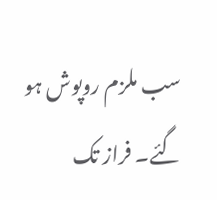سب ملزم روپوش ہو گئے۔ فراز تک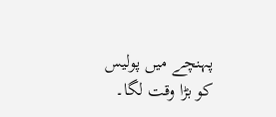پہنچے میں پولیس کو بڑا وقت لگا۔